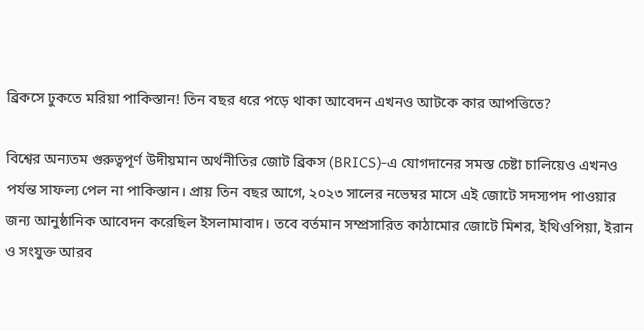ব্রিকসে ঢুকতে মরিয়া পাকিস্তান! তিন বছর ধরে পড়ে থাকা আবেদন এখনও আটকে কার আপত্তিতে?

বিশ্বের অন্যতম গুরুত্বপূর্ণ উদীয়মান অর্থনীতির জোট ব্রিকস (BRICS)-এ যোগদানের সমস্ত চেষ্টা চালিয়েও এখনও পর্যন্ত সাফল্য পেল না পাকিস্তান। প্রায় তিন বছর আগে, ২০২৩ সালের নভেম্বর মাসে এই জোটে সদস্যপদ পাওয়ার জন্য আনুষ্ঠানিক আবেদন করেছিল ইসলামাবাদ। তবে বর্তমান সম্প্রসারিত কাঠামোর জোটে মিশর, ইথিওপিয়া, ইরান ও সংযুক্ত আরব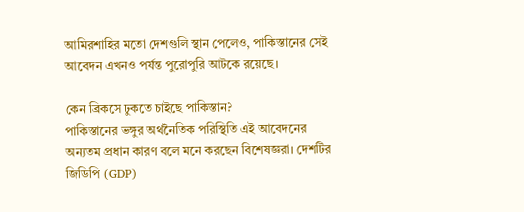আমিরশাহির মতো দেশগুলি স্থান পেলেও, পাকিস্তানের সেই আবেদন এখনও পর্যন্ত পুরোপুরি আটকে রয়েছে।

কেন ব্রিকসে ঢুকতে চাইছে পাকিস্তান?
পাকিস্তানের ভঙ্গুর অর্থনৈতিক পরিস্থিতি এই আবেদনের অন্যতম প্রধান কারণ বলে মনে করছেন বিশেষজ্ঞরা। দেশটির জিডিপি (GDP)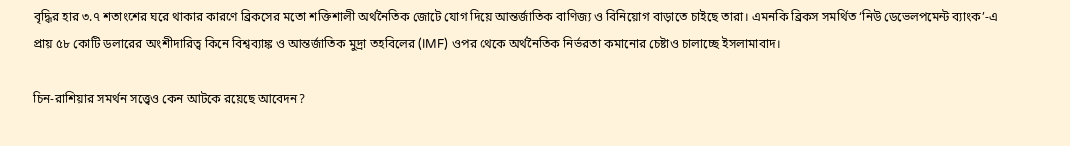বৃদ্ধির হার ৩.৭ শতাংশের ঘরে থাকার কারণে ব্রিকসের মতো শক্তিশালী অর্থনৈতিক জোটে যোগ দিয়ে আন্তর্জাতিক বাণিজ্য ও বিনিয়োগ বাড়াতে চাইছে তারা। এমনকি ব্রিকস সমর্থিত ‘নিউ ডেভেলপমেন্ট ব্যাংক’-এ প্রায় ৫৮ কোটি ডলারের অংশীদারিত্ব কিনে বিশ্বব্যাঙ্ক ও আন্তর্জাতিক মুদ্রা তহবিলের (IMF) ওপর থেকে অর্থনৈতিক নির্ভরতা কমানোর চেষ্টাও চালাচ্ছে ইসলামাবাদ।

চিন-রাশিয়ার সমর্থন সত্ত্বেও কেন আটকে রয়েছে আবেদন?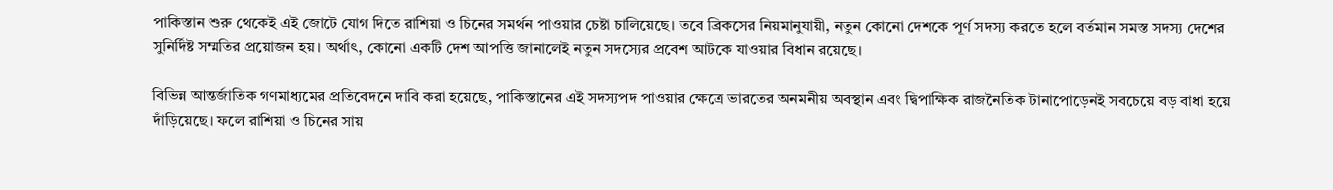পাকিস্তান শুরু থেকেই এই জোটে যোগ দিতে রাশিয়া ও চিনের সমর্থন পাওয়ার চেষ্টা চালিয়েছে। তবে ব্রিকসের নিয়মানুযায়ী, নতুন কোনো দেশকে পূর্ণ সদস্য করতে হলে বর্তমান সমস্ত সদস্য দেশের সুনির্দিষ্ট সম্মতির প্রয়োজন হয়। অর্থাৎ, কোনো একটি দেশ আপত্তি জানালেই নতুন সদস্যের প্রবেশ আটকে যাওয়ার বিধান রয়েছে।

বিভিন্ন আন্তর্জাতিক গণমাধ্যমের প্রতিবেদনে দাবি করা হয়েছে, পাকিস্তানের এই সদস্যপদ পাওয়ার ক্ষেত্রে ভারতের অনমনীয় অবস্থান এবং দ্বিপাক্ষিক রাজনৈতিক টানাপোড়েনই সবচেয়ে বড় বাধা হয়ে দাঁড়িয়েছে। ফলে রাশিয়া ও চিনের সায়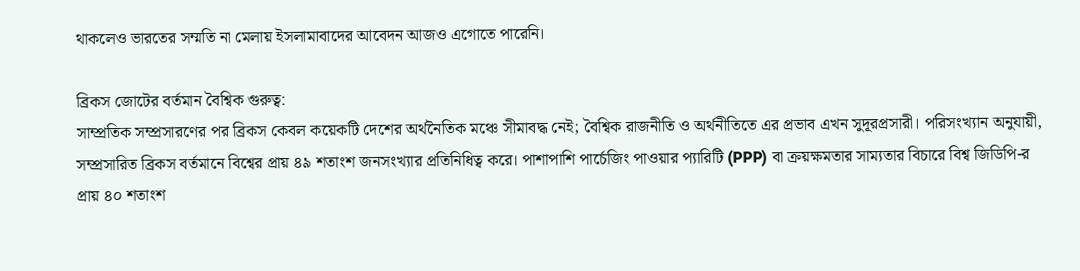থাকলেও ভারতের সম্মতি না মেলায় ইসলামাবাদের আবেদন আজও এগোতে পারেনি।

ব্রিকস জোটের বর্তমান বৈশ্বিক গুরুত্ব:
সাম্প্রতিক সম্প্রসারণের পর ব্রিকস কেবল কয়েকটি দেশের অর্থনৈতিক মঞ্চে সীমাবদ্ধ নেই; বৈশ্বিক রাজনীতি ও অর্থনীতিতে এর প্রভাব এখন সুদূরপ্রসারী। পরিসংখ্যান অনুযায়ী, সম্প্রসারিত ব্রিকস বর্তমানে বিশ্বের প্রায় ৪৯ শতাংশ জনসংখ্যার প্রতিনিধিত্ব করে। পাশাপাশি পার্চেজিং পাওয়ার প্যারিটি (PPP) বা ক্রয়ক্ষমতার সাম্যতার বিচারে বিশ্ব জিডিপি-র প্রায় ৪০ শতাংশ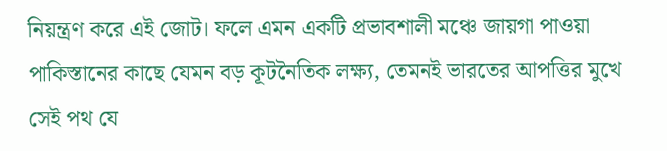নিয়ন্ত্রণ করে এই জোট। ফলে এমন একটি প্রভাবশালী মঞ্চে জায়গা পাওয়া পাকিস্তানের কাছে যেমন বড় কূটনৈতিক লক্ষ্য, তেমনই ভারতের আপত্তির মুখে সেই পথ যে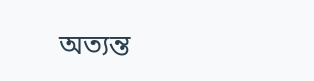অত্যন্ত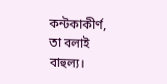কন্টকাকীর্ণ, তা বলাই বাহুল্য।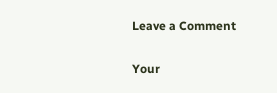Leave a Comment

Your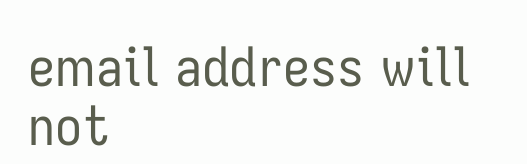email address will not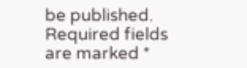be published. Required fields are marked *